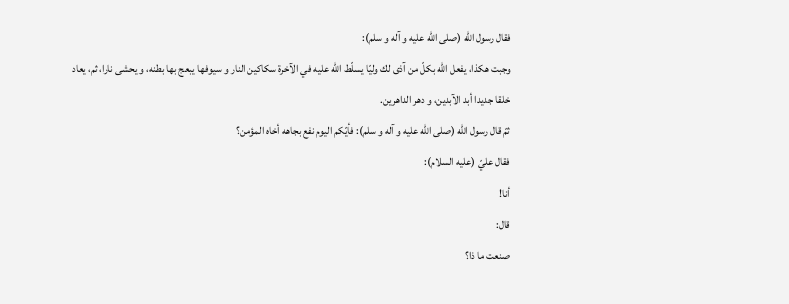فقال رسول اللّه (صلى الله عليه و آله و سلم):
وجبت هكذا، يفعل اللّه بكلّ من آذى لك وليّا يسلّط اللّه عليه في الآخرة سكاكين النار و سيوفها يبعج بها بطنه، و يحشى نارا، ثم، يعاد خلقا جديدا أبد الآبدين، و دهر الداهرين.
ثمّ قال رسول اللّه (صلى الله عليه و آله و سلم): فأيّكم اليوم نفع بجاهه أخاه المؤمن؟
فقال عليّ (عليه السلام):
أنا!
قال:
صنعت ما ذا؟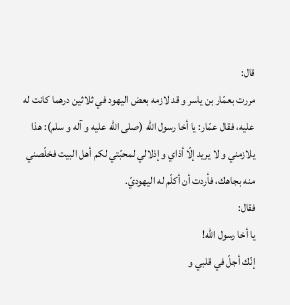قال:
مررت بعمّار بن ياسر و قد لازمه بعض اليهود في ثلاثين درهما كانت له عليه، فقال عمّار: يا أخا رسول اللّه (صلى الله عليه و آله و سلم): هذا يلازمني و لا يريد إلّا أذاي و إذلالي لمحبّتي لكم أهل البيت فخلّصني منه بجاهك، فأردت أن أكلّم له اليهوديّ.
فقال:
يا أخا رسول اللّه!
إنّك أجلّ في قلبي و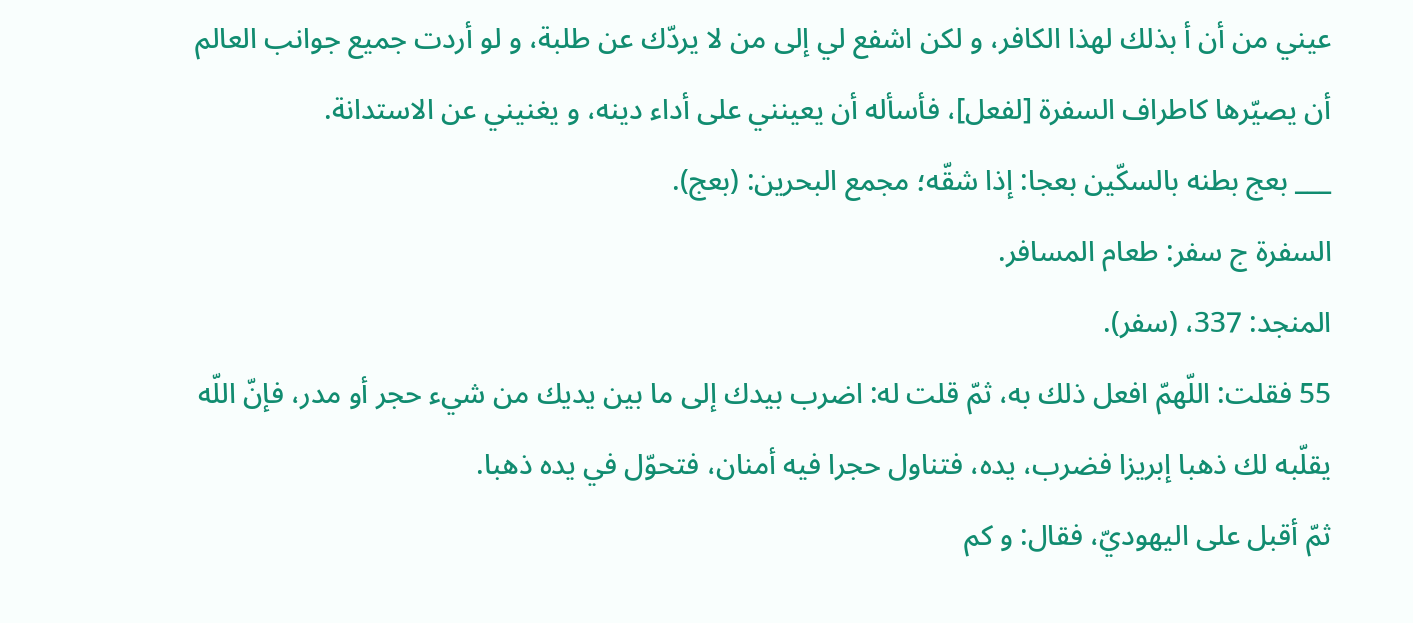عيني من أن أ بذلك لهذا الكافر، و لكن اشفع لي إلى من لا يردّك عن طلبة، و لو أردت جميع جوانب العالم أن يصيّرها كاطراف السفرة [لفعل]، فأسأله أن يعينني على أداء دينه، و يغنيني عن الاستدانة.
___ بعج بطنه بالسكّين بعجا: إذا شقّه؛ مجمع البحرين: (بعج).
السفرة ج سفر: طعام المسافر.
المنجد: 337، (سفر).
55 فقلت: اللّهمّ افعل ذلك به، ثمّ قلت له: اضرب بيدك إلى ما بين يديك من شيء حجر أو مدر، فإنّ اللّه يقلّبه لك ذهبا إبريزا فضرب، يده، فتناول حجرا فيه أمنان، فتحوّل في يده ذهبا.
ثمّ أقبل على اليهوديّ، فقال: و كم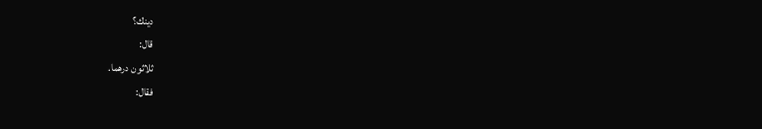دينك؟
قال:
ثلاثون درهما.
فقال: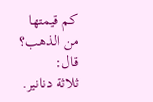كم قيمتها من الذهب؟
قال:
ثلاثة دنانير.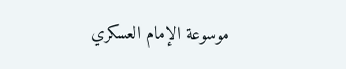موسوعة الإمام العسكري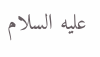عليه السلام